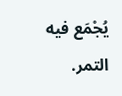يُجْمَع فيه التمر.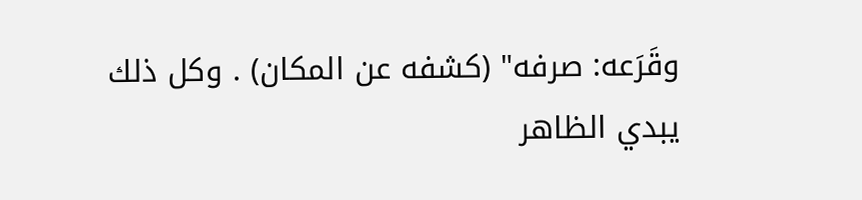وقَرَعه: صرفه" (كشفه عن المكان) . وكل ذلك يبدي الظاهر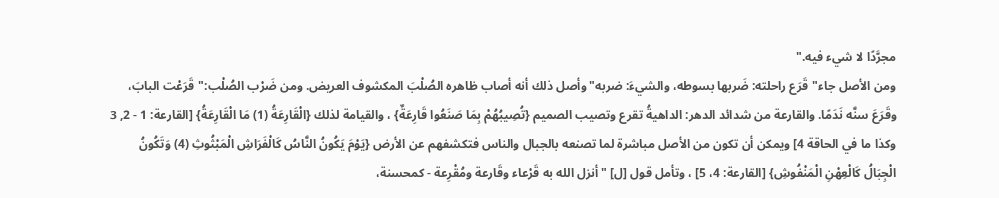مجرَّدًا لا شيء فيه."
ومن الأصل جاء"قَرَع راحلته: ضَربها بسوطه، والشيءَ: ضربه"وأصل ذلك أنه أصاب ظاهره الصُلْبَ المكشوف العريض. ومن ضَرْب الصُلْب:"قَرَعْت البابَ، وقَرَعَ سنَّه نَدَمًا. والقارعة من شدائد الدهر: الداهيةُ تقرع وتصيب الصميم {تُصِيبُهُمْ بِمَا صَنَعُوا قَارِعَةٌ} ، والقيامة لذلك {الْقَارِعَةُ (1) مَا الْقَارِعَةُ} [القارعة: 1 - 2, 3 وكذا ما في الحاقة 4] ويمكن أن تكون من الأصل مباشرة لما تصنعه بالجبال والناس فتكشفهم عن الأرض {يَوْمَ يَكُونُ النَّاسُ كَالْفَرَاشِ الْمَبْثُوثِ (4) وَتَكُونُ الْجِبَالُ كَالْعِهْنِ الْمَنْفُوشِ} [القارعة: 4، 5] ، وتأمل قول [ل] "أنزل الله به قَرْعاء وقَارعة ومُقْرِعة - كمحسنة،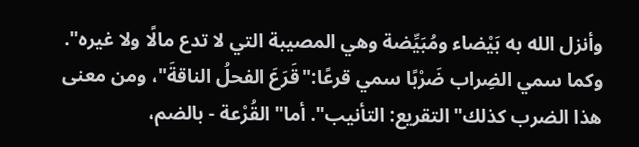وأنزل الله به بَيْضاء ومُبَيِّضة وهي المصيبة التي لا تدع مالًا ولا غيره". وكما سمي الضِراب ضَرْبًا سمي قرعًا:"قَرَعَ الفحلُ الناقةَ"، ومن معنى هذا الضرب كذلك"التقريع: التأنيب". أما"القُرْعة - بالضم،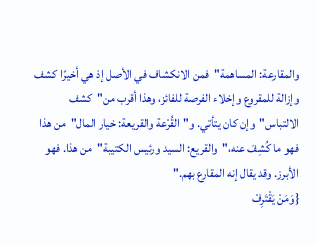والمقارعة: المساهمة"فمن الانكشاف في الأصل إذ هي أخيرًا كشف وإزالة للمقروع وإخلاء الفرصة للفائز، وهذا أقرب من"كشف الالتباس"وإن كان يتأتي. و"القُرْعة والقريعة: خيار المال"من هذا فهو ما كُشِفَ عنه،"والقريع: السيد ورئيس الكتيبة"من هذا. فهو الأبرز. وقد يقال إنه المقارع بهم."
{وَمَنْ يَقْتَرِفْ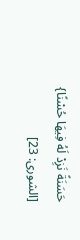حَسَنَةً نَزِدْ لَهُ فِيهَا حُسْنًا} [الشورى: 23]